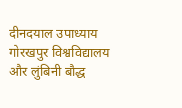दीनदयाल उपाध्याय गोरखपुर विश्वविद्यालय और लुंबिनी बौद्ध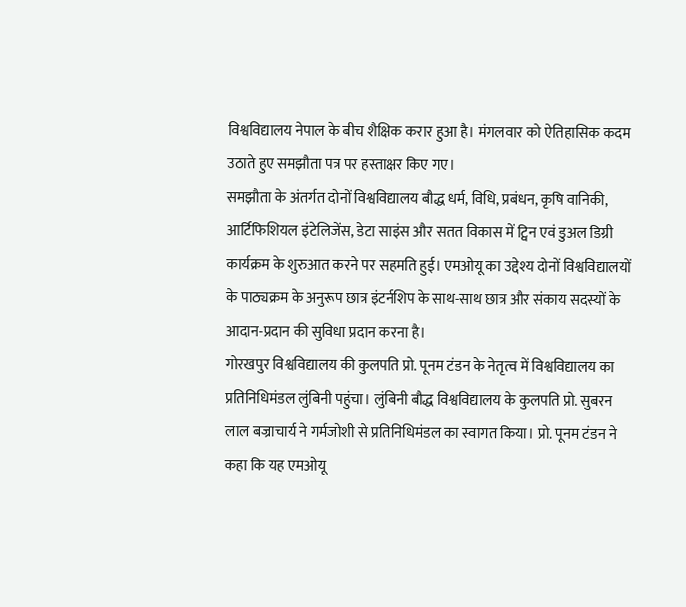विश्वविद्यालय नेपाल के बीच शैक्षिक करार हुआ है। मंगलवार को ऐतिहासिक कदम उठाते हुए समझौता पत्र पर हस्ताक्षर किए गए।
समझौता के अंतर्गत दोनों विश्वविद्यालय बौद्ध धर्म, विधि, प्रबंधन, कृषि वानिकी, आर्टिफिशियल इंटेलिजेंस, डेटा साइंस और सतत विकास में ट्विन एवं डुअल डिग्री कार्यक्रम के शुरुआत करने पर सहमति हुई। एमओयू का उद्देश्य दोनों विश्वविद्यालयों के पाठ्यक्रम के अनुरूप छात्र इंटर्नशिप के साथ-साथ छात्र और संकाय सदस्यों के आदान-प्रदान की सुविधा प्रदान करना है।
गोरखपुर विश्वविद्यालय की कुलपति प्रो. पूनम टंडन के नेतृत्व में विश्वविद्यालय का प्रतिनिधिमंडल लुंबिनी पहुंचा। लुंबिनी बौद्ध विश्वविद्यालय के कुलपति प्रो. सुबरन लाल बज्राचार्य ने गर्मजोशी से प्रतिनिधिमंडल का स्वागत किया। प्रो. पूनम टंडन ने कहा कि यह एमओयू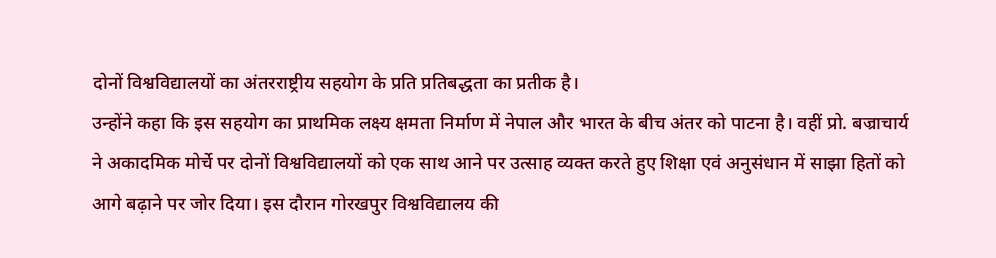दोनों विश्वविद्यालयों का अंतरराष्ट्रीय सहयोग के प्रति प्रतिबद्धता का प्रतीक है।
उन्होंने कहा कि इस सहयोग का प्राथमिक लक्ष्य क्षमता निर्माण में नेपाल और भारत के बीच अंतर को पाटना है। वहीं प्रो. बज्राचार्य ने अकादमिक मोर्चे पर दोनों विश्वविद्यालयों को एक साथ आने पर उत्साह व्यक्त करते हुए शिक्षा एवं अनुसंधान में साझा हितों को आगे बढ़ाने पर जोर दिया। इस दौरान गोरखपुर विश्वविद्यालय की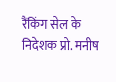रैंकिंग सेल के निदेशक प्रो. मनीष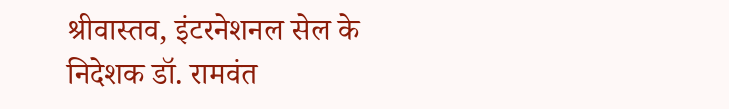श्रीवास्तव, इंटरनेशनल सेल के निदेशक डॉ. रामवंत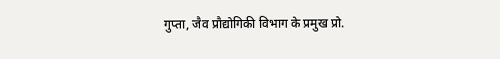गुप्ता, जैव प्रौद्योगिकी विभाग के प्रमुख प्रो.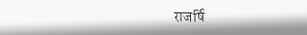राजर्षि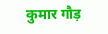कुमार गौड़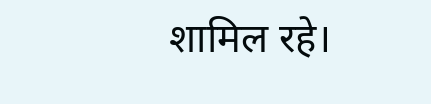शामिल रहे।